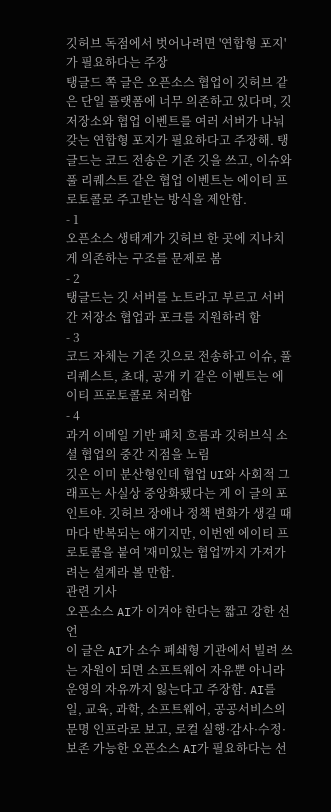깃허브 독점에서 벗어나려면 '연합형 포지'가 필요하다는 주장
탱글드 쪽 글은 오픈소스 협업이 깃허브 같은 단일 플랫폼에 너무 의존하고 있다며, 깃 저장소와 협업 이벤트를 여러 서버가 나눠 갖는 연합형 포지가 필요하다고 주장해. 탱글드는 코드 전송은 기존 깃을 쓰고, 이슈와 풀 리퀘스트 같은 협업 이벤트는 에이티 프로토콜로 주고받는 방식을 제안함.
- 1
오픈소스 생태계가 깃허브 한 곳에 지나치게 의존하는 구조를 문제로 봄
- 2
탱글드는 깃 서버를 노트라고 부르고 서버 간 저장소 협업과 포크를 지원하려 함
- 3
코드 자체는 기존 깃으로 전송하고 이슈, 풀 리퀘스트, 초대, 공개 키 같은 이벤트는 에이티 프로토콜로 처리함
- 4
과거 이메일 기반 패치 흐름과 깃허브식 소셜 협업의 중간 지점을 노림
깃은 이미 분산형인데 협업 UI와 사회적 그래프는 사실상 중앙화됐다는 게 이 글의 포인트야. 깃허브 장애나 정책 변화가 생길 때마다 반복되는 얘기지만, 이번엔 에이티 프로토콜을 붙여 '재미있는 협업'까지 가져가려는 설계라 볼 만함.
관련 기사
오픈소스 AI가 이겨야 한다는 짧고 강한 선언
이 글은 AI가 소수 폐쇄형 기관에서 빌려 쓰는 자원이 되면 소프트웨어 자유뿐 아니라 운영의 자유까지 잃는다고 주장함. AI를 일, 교육, 과학, 소프트웨어, 공공서비스의 문명 인프라로 보고, 로컬 실행·감사·수정·보존 가능한 오픈소스 AI가 필요하다는 선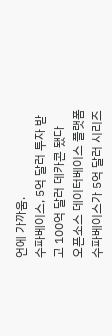언에 가까움.
수파베이스, 5억 달러 투자 받고 100억 달러 데카콘 됐다
오픈소스 데이터베이스 플랫폼 수파베이스가 5억 달러 시리즈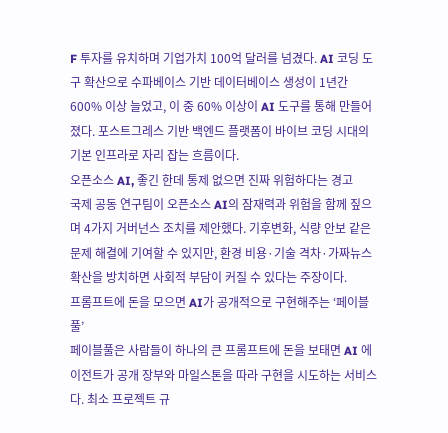F 투자를 유치하며 기업가치 100억 달러를 넘겼다. AI 코딩 도구 확산으로 수파베이스 기반 데이터베이스 생성이 1년간 600% 이상 늘었고, 이 중 60% 이상이 AI 도구를 통해 만들어졌다. 포스트그레스 기반 백엔드 플랫폼이 바이브 코딩 시대의 기본 인프라로 자리 잡는 흐름이다.
오픈소스 AI, 좋긴 한데 통제 없으면 진짜 위험하다는 경고
국제 공동 연구팀이 오픈소스 AI의 잠재력과 위험을 함께 짚으며 4가지 거버넌스 조치를 제안했다. 기후변화, 식량 안보 같은 문제 해결에 기여할 수 있지만, 환경 비용·기술 격차·가짜뉴스 확산을 방치하면 사회적 부담이 커질 수 있다는 주장이다.
프롬프트에 돈을 모으면 AI가 공개적으로 구현해주는 ‘페이블풀’
페이블풀은 사람들이 하나의 큰 프롬프트에 돈을 보태면 AI 에이전트가 공개 장부와 마일스톤을 따라 구현을 시도하는 서비스다. 최소 프로젝트 규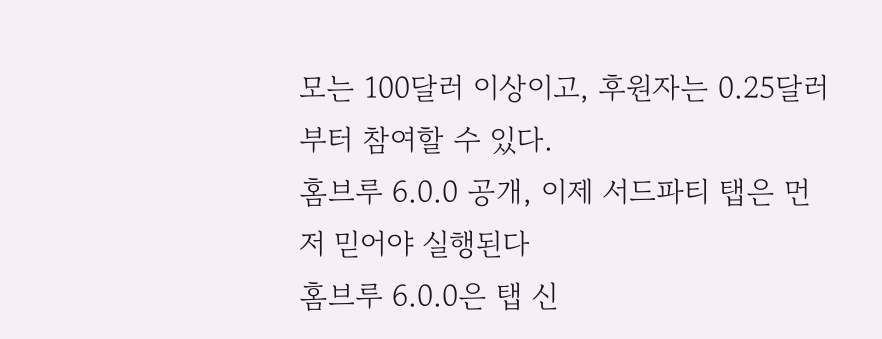모는 100달러 이상이고, 후원자는 0.25달러부터 참여할 수 있다.
홈브루 6.0.0 공개, 이제 서드파티 탭은 먼저 믿어야 실행된다
홈브루 6.0.0은 탭 신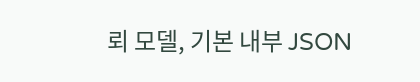뢰 모델, 기본 내부 JSON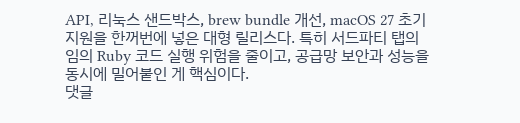API, 리눅스 샌드박스, brew bundle 개선, macOS 27 초기 지원을 한꺼번에 넣은 대형 릴리스다. 특히 서드파티 탭의 임의 Ruby 코드 실행 위험을 줄이고, 공급망 보안과 성능을 동시에 밀어붙인 게 핵심이다.
댓글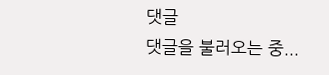댓글
댓글을 불러오는 중...